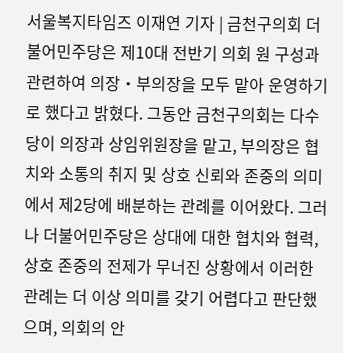서울복지타임즈 이재연 기자 | 금천구의회 더불어민주당은 제10대 전반기 의회 원 구성과 관련하여 의장‧부의장을 모두 맡아 운영하기로 했다고 밝혔다. 그동안 금천구의회는 다수당이 의장과 상임위원장을 맡고, 부의장은 협치와 소통의 취지 및 상호 신뢰와 존중의 의미에서 제2당에 배분하는 관례를 이어왔다. 그러나 더불어민주당은 상대에 대한 협치와 협력, 상호 존중의 전제가 무너진 상황에서 이러한 관례는 더 이상 의미를 갖기 어렵다고 판단했으며, 의회의 안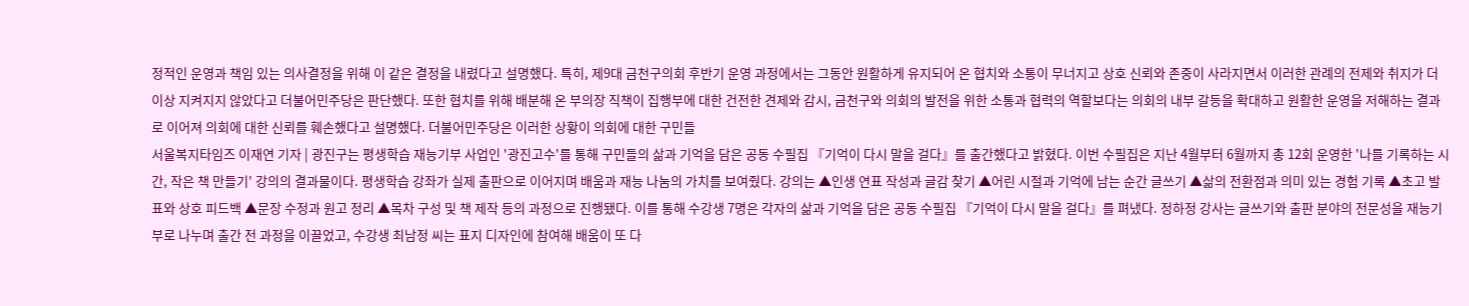정적인 운영과 책임 있는 의사결정을 위해 이 같은 결정을 내렸다고 설명했다. 특히, 제9대 금천구의회 후반기 운영 과정에서는 그동안 원활하게 유지되어 온 협치와 소통이 무너지고 상호 신뢰와 존중이 사라지면서 이러한 관례의 전제와 취지가 더 이상 지켜지지 않았다고 더불어민주당은 판단했다. 또한 협치를 위해 배분해 온 부의장 직책이 집행부에 대한 건전한 견제와 감시, 금천구와 의회의 발전을 위한 소통과 협력의 역할보다는 의회의 내부 갈등을 확대하고 원활한 운영을 저해하는 결과로 이어져 의회에 대한 신뢰를 훼손했다고 설명했다. 더불어민주당은 이러한 상황이 의회에 대한 구민들
서울복지타임즈 이재연 기자 | 광진구는 평생학습 재능기부 사업인 '광진고수'를 통해 구민들의 삶과 기억을 담은 공동 수필집 『기억이 다시 말을 걸다』를 출간했다고 밝혔다. 이번 수필집은 지난 4월부터 6월까지 총 12회 운영한 '나를 기록하는 시간, 작은 책 만들기' 강의의 결과물이다. 평생학습 강좌가 실제 출판으로 이어지며 배움과 재능 나눔의 가치를 보여줬다. 강의는 ▲인생 연표 작성과 글감 찾기 ▲어린 시절과 기억에 남는 순간 글쓰기 ▲삶의 전환점과 의미 있는 경험 기록 ▲초고 발표와 상호 피드백 ▲문장 수정과 원고 정리 ▲목차 구성 및 책 제작 등의 과정으로 진행됐다. 이를 통해 수강생 7명은 각자의 삶과 기억을 담은 공동 수필집 『기억이 다시 말을 걸다』를 펴냈다. 정하정 강사는 글쓰기와 출판 분야의 전문성을 재능기부로 나누며 출간 전 과정을 이끌었고, 수강생 최남정 씨는 표지 디자인에 참여해 배움이 또 다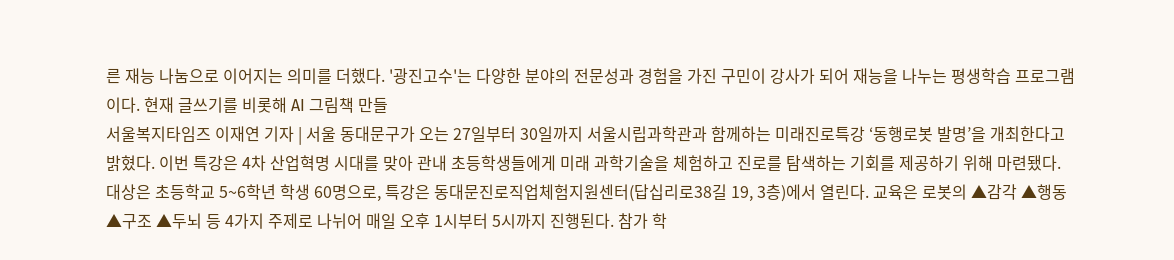른 재능 나눔으로 이어지는 의미를 더했다. '광진고수'는 다양한 분야의 전문성과 경험을 가진 구민이 강사가 되어 재능을 나누는 평생학습 프로그램이다. 현재 글쓰기를 비롯해 AI 그림책 만들
서울복지타임즈 이재연 기자 | 서울 동대문구가 오는 27일부터 30일까지 서울시립과학관과 함께하는 미래진로특강 ‘동행로봇 발명’을 개최한다고 밝혔다. 이번 특강은 4차 산업혁명 시대를 맞아 관내 초등학생들에게 미래 과학기술을 체험하고 진로를 탐색하는 기회를 제공하기 위해 마련됐다. 대상은 초등학교 5~6학년 학생 60명으로, 특강은 동대문진로직업체험지원센터(답십리로38길 19, 3층)에서 열린다. 교육은 로봇의 ▲감각 ▲행동 ▲구조 ▲두뇌 등 4가지 주제로 나뉘어 매일 오후 1시부터 5시까지 진행된다. 참가 학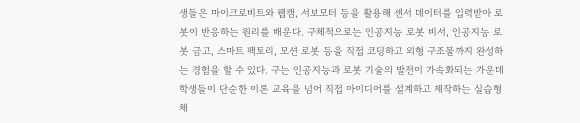생들은 마이크로비트와 웹캠, 서보모터 등을 활용해 센서 데이터를 입력받아 로봇이 반응하는 원리를 배운다. 구체적으로는 인공지능 로봇 비서, 인공지능 로봇 금고, 스마트 팩토리, 모션 로봇 등을 직접 코딩하고 외형 구조물까지 완성하는 경험을 할 수 있다. 구는 인공지능과 로봇 기술의 발전이 가속화되는 가운데 학생들이 단순한 이론 교육을 넘어 직접 아이디어를 설계하고 제작하는 실습형 체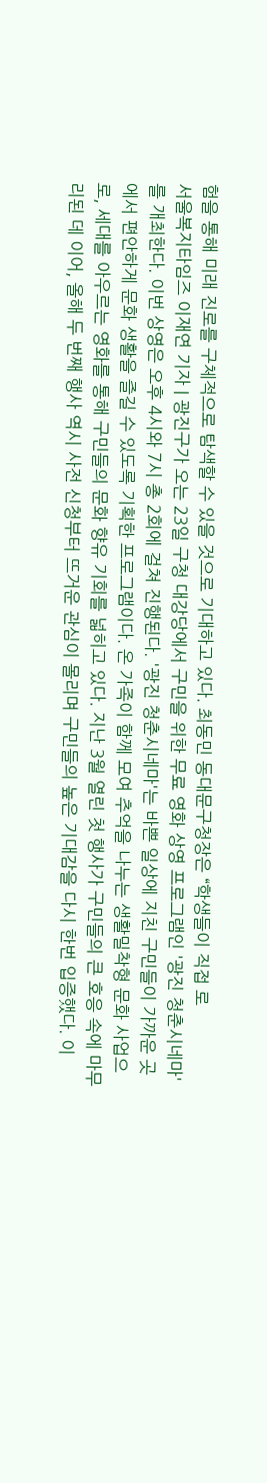험을 통해 미래 진로를 구체적으로 탐색할 수 있을 것으로 기대하고 있다. 최동민 동대문구청장은 “학생들이 직접 로
서울복지타임즈 이재연 기자 | 광진구가 오는 23일 구청 대강당에서 구민을 위한 무료 영화 상영 프로그램인 '광진 청춘시네마'를 개최한다. 이번 상영은 오후 4시와 7시 총 2회에 걸쳐 진행된다. '광진 청춘시네마'는 바쁜 일상에 지친 구민들이 가까운 곳에서 편안하게 문화 생활을 즐길 수 있도록 기획한 프로그램이다. 온 가족이 함께 모여 추억을 나누는 생활밀착형 문화 사업으로, 세대를 아우르는 영화를 통해 구민들의 문화 향유 기회를 넓히고 있다. 지난 3월 열린 첫 행사가 구민들의 큰 호응 속에 마무리된 데 이어, 올해 두 번째 행사 역시 사전 신청부터 뜨거운 관심이 몰리며 구민들의 높은 기대감을 다시 한번 입증했다. 이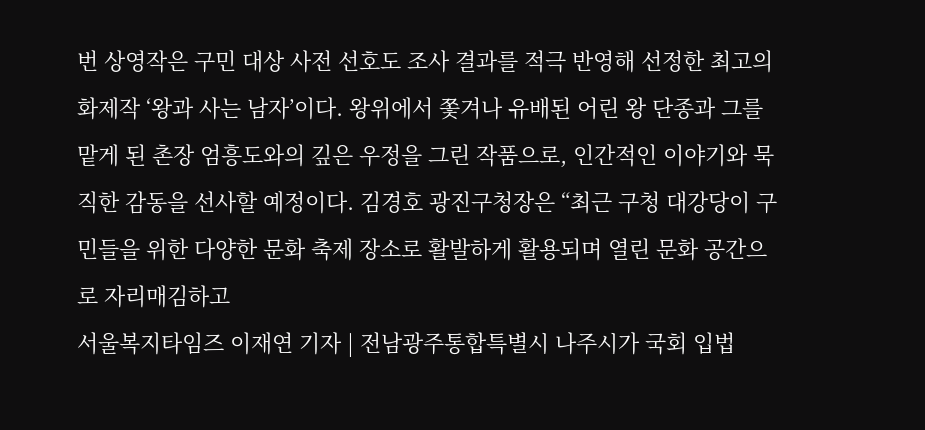번 상영작은 구민 대상 사전 선호도 조사 결과를 적극 반영해 선정한 최고의 화제작 ‘왕과 사는 남자’이다. 왕위에서 쫓겨나 유배된 어린 왕 단종과 그를 맡게 된 촌장 엄흥도와의 깊은 우정을 그린 작품으로, 인간적인 이야기와 묵직한 감동을 선사할 예정이다. 김경호 광진구청장은 “최근 구청 대강당이 구민들을 위한 다양한 문화 축제 장소로 활발하게 활용되며 열린 문화 공간으로 자리매김하고
서울복지타임즈 이재연 기자 | 전남광주통합특별시 나주시가 국회 입법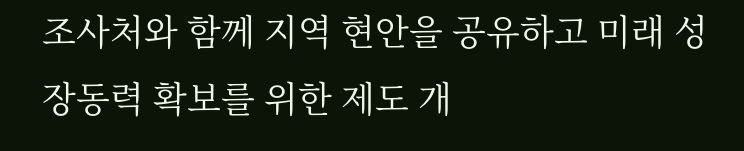조사처와 함께 지역 현안을 공유하고 미래 성장동력 확보를 위한 제도 개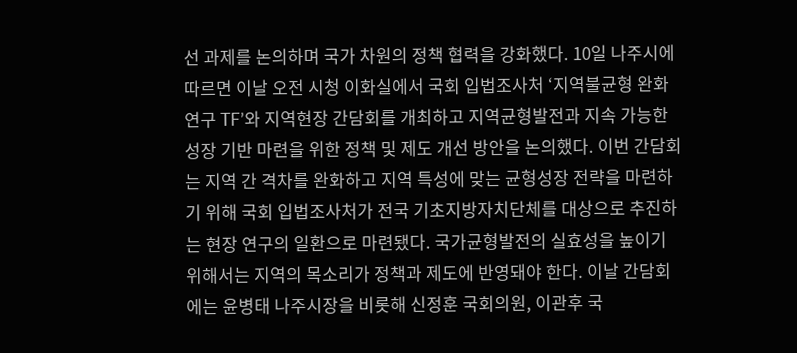선 과제를 논의하며 국가 차원의 정책 협력을 강화했다. 10일 나주시에 따르면 이날 오전 시청 이화실에서 국회 입법조사처 ‘지역불균형 완화 연구 TF’와 지역현장 간담회를 개최하고 지역균형발전과 지속 가능한 성장 기반 마련을 위한 정책 및 제도 개선 방안을 논의했다. 이번 간담회는 지역 간 격차를 완화하고 지역 특성에 맞는 균형성장 전략을 마련하기 위해 국회 입법조사처가 전국 기초지방자치단체를 대상으로 추진하는 현장 연구의 일환으로 마련됐다. 국가균형발전의 실효성을 높이기 위해서는 지역의 목소리가 정책과 제도에 반영돼야 한다. 이날 간담회에는 윤병태 나주시장을 비롯해 신정훈 국회의원, 이관후 국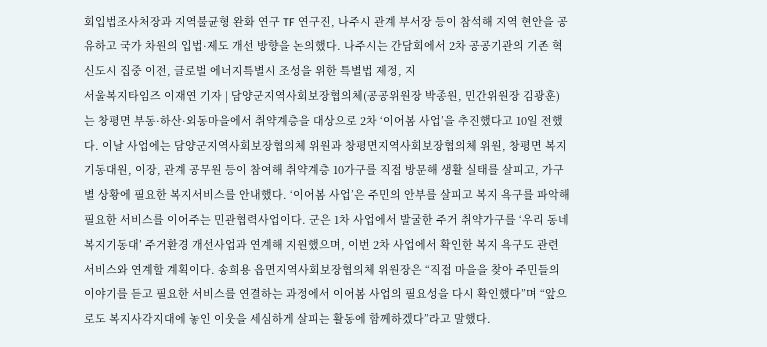회입법조사처장과 지역불균형 완화 연구 TF 연구진, 나주시 관계 부서장 등이 참석해 지역 현안을 공유하고 국가 차원의 입법·제도 개선 방향을 논의했다. 나주시는 간담회에서 2차 공공기관의 기존 혁신도시 집중 이전, 글로벌 에너지특별시 조성을 위한 특별법 제정, 지
서울복지타임즈 이재연 기자 | 담양군지역사회보장협의체(공공위원장 박종원, 민간위원장 김광훈)는 창평면 부동·하산·외동마을에서 취약계층을 대상으로 2차 ‘이어봄 사업’을 추진했다고 10일 전했다. 이날 사업에는 담양군지역사회보장협의체 위원과 창평면지역사회보장협의체 위원, 창평면 복지기동대원, 이장, 관계 공무원 등이 참여해 취약계층 10가구를 직접 방문해 생활 실태를 살피고, 가구별 상황에 필요한 복지서비스를 안내했다. ‘이어봄 사업’은 주민의 안부를 살피고 복지 욕구를 파악해 필요한 서비스를 이어주는 민관협력사업이다. 군은 1차 사업에서 발굴한 주거 취약가구를 ‘우리 동네 복지기동대’ 주거환경 개선사업과 연계해 지원했으며, 이번 2차 사업에서 확인한 복지 욕구도 관련 서비스와 연계할 계획이다. 송희용 읍면지역사회보장협의체 위원장은 “직접 마을을 찾아 주민들의 이야기를 듣고 필요한 서비스를 연결하는 과정에서 이어봄 사업의 필요성을 다시 확인했다”며 “앞으로도 복지사각지대에 놓인 이웃을 세심하게 살피는 활동에 함께하겠다”라고 말했다.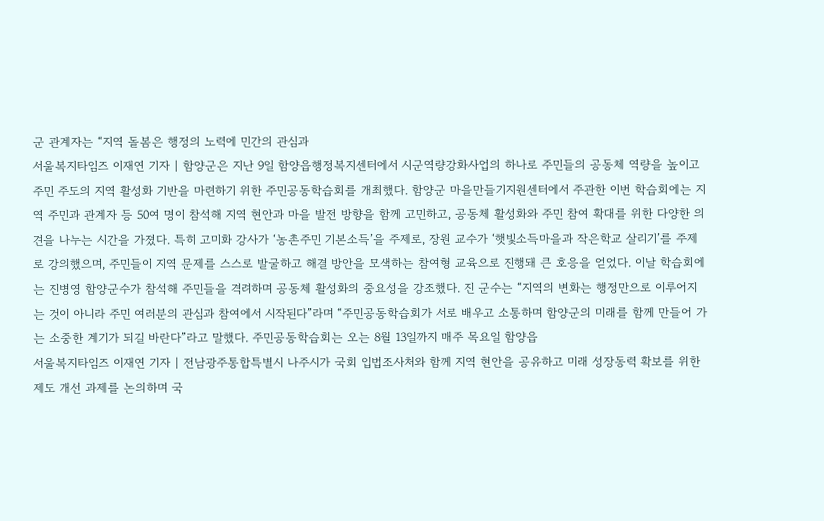군 관계자는 “지역 돌봄은 행정의 노력에 민간의 관심과
서울복지타임즈 이재연 기자 | 함양군은 지난 9일 함양읍행정복지센터에서 시군역량강화사업의 하나로 주민들의 공동체 역량을 높이고 주민 주도의 지역 활성화 기반을 마련하기 위한 주민공동학습회를 개최했다. 함양군 마을만들기지원센터에서 주관한 이번 학습회에는 지역 주민과 관계자 등 50여 명이 참석해 지역 현안과 마을 발전 방향을 함께 고민하고, 공동체 활성화와 주민 참여 확대를 위한 다양한 의견을 나누는 시간을 가졌다. 특히 고미화 강사가 ‘농촌주민 기본소득’을 주제로, 장원 교수가 ‘햇빛소득마을과 작은학교 살리기’를 주제로 강의했으며, 주민들이 지역 문제를 스스로 발굴하고 해결 방안을 모색하는 참여형 교육으로 진행돼 큰 호응을 얻었다. 이날 학습회에는 진병영 함양군수가 참석해 주민들을 격려하며 공동체 활성화의 중요성을 강조했다. 진 군수는 “지역의 변화는 행정만으로 이루어지는 것이 아니라 주민 여러분의 관심과 참여에서 시작된다”라며 “주민공동학습회가 서로 배우고 소통하며 함양군의 미래를 함께 만들어 가는 소중한 계기가 되길 바란다”라고 말했다. 주민공동학습회는 오는 8월 13일까지 매주 목요일 함양읍
서울복지타임즈 이재연 기자 | 전남광주통합특별시 나주시가 국회 입법조사처와 함께 지역 현안을 공유하고 미래 성장동력 확보를 위한 제도 개선 과제를 논의하며 국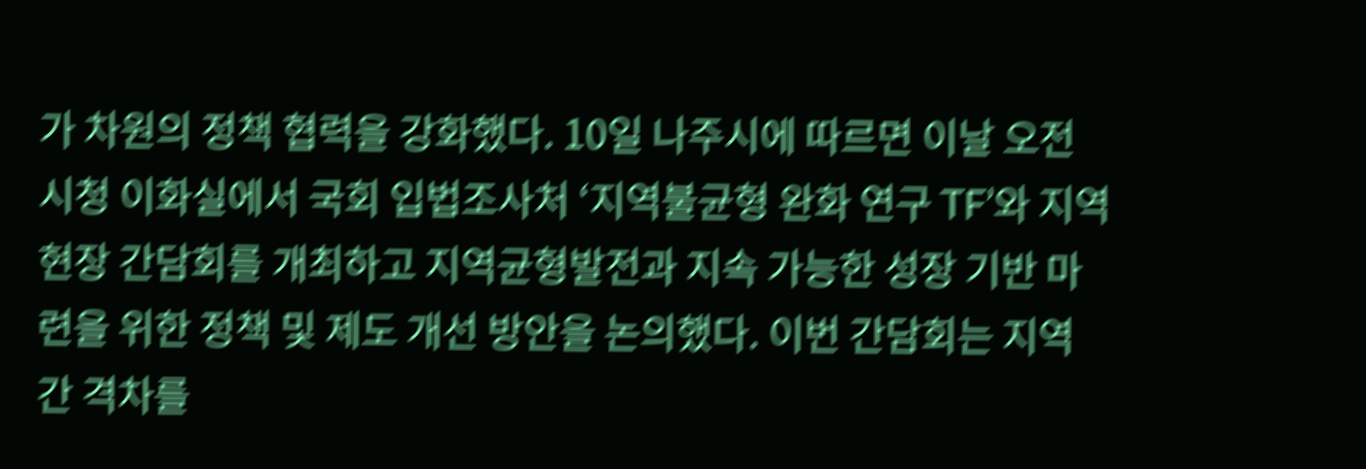가 차원의 정책 협력을 강화했다. 10일 나주시에 따르면 이날 오전 시청 이화실에서 국회 입법조사처 ‘지역불균형 완화 연구 TF’와 지역현장 간담회를 개최하고 지역균형발전과 지속 가능한 성장 기반 마련을 위한 정책 및 제도 개선 방안을 논의했다. 이번 간담회는 지역 간 격차를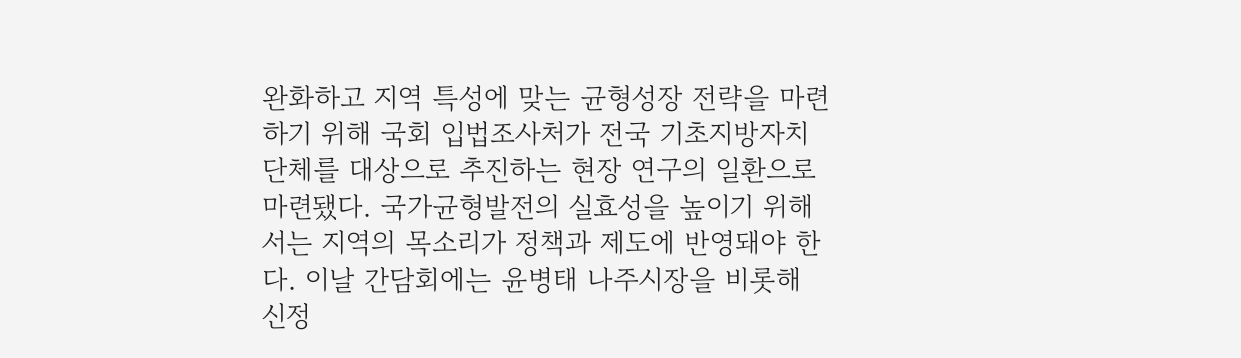완화하고 지역 특성에 맞는 균형성장 전략을 마련하기 위해 국회 입법조사처가 전국 기초지방자치단체를 대상으로 추진하는 현장 연구의 일환으로 마련됐다. 국가균형발전의 실효성을 높이기 위해서는 지역의 목소리가 정책과 제도에 반영돼야 한다. 이날 간담회에는 윤병태 나주시장을 비롯해 신정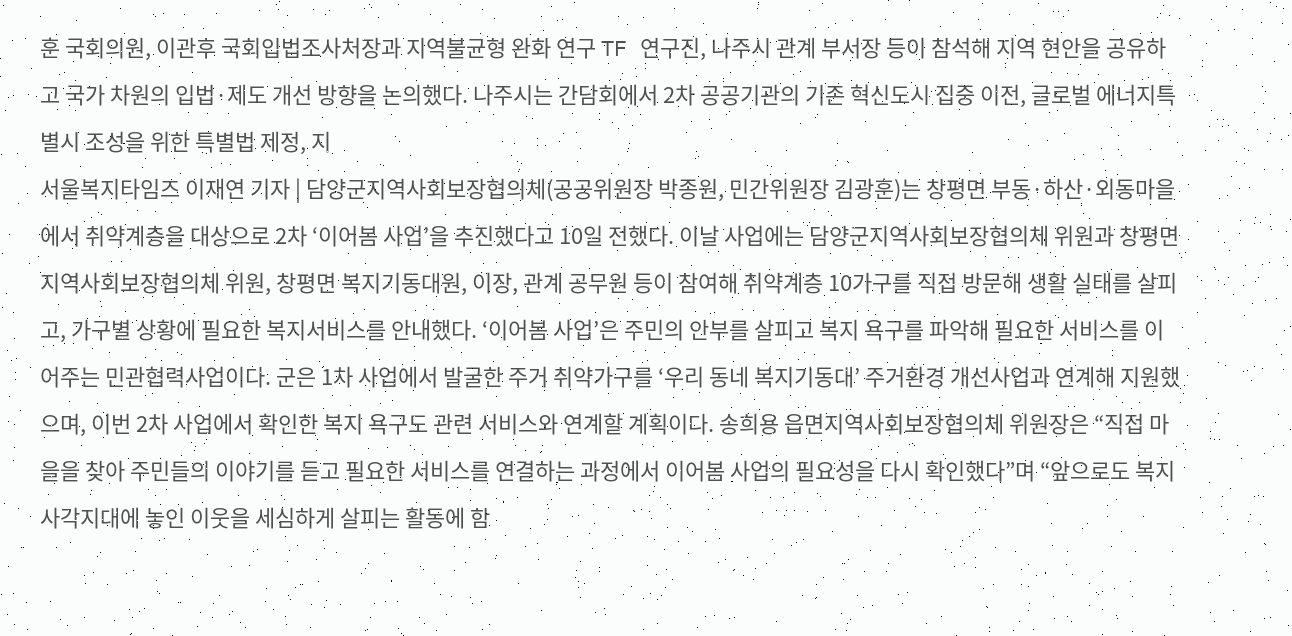훈 국회의원, 이관후 국회입법조사처장과 지역불균형 완화 연구 TF 연구진, 나주시 관계 부서장 등이 참석해 지역 현안을 공유하고 국가 차원의 입법·제도 개선 방향을 논의했다. 나주시는 간담회에서 2차 공공기관의 기존 혁신도시 집중 이전, 글로벌 에너지특별시 조성을 위한 특별법 제정, 지
서울복지타임즈 이재연 기자 | 담양군지역사회보장협의체(공공위원장 박종원, 민간위원장 김광훈)는 창평면 부동·하산·외동마을에서 취약계층을 대상으로 2차 ‘이어봄 사업’을 추진했다고 10일 전했다. 이날 사업에는 담양군지역사회보장협의체 위원과 창평면지역사회보장협의체 위원, 창평면 복지기동대원, 이장, 관계 공무원 등이 참여해 취약계층 10가구를 직접 방문해 생활 실태를 살피고, 가구별 상황에 필요한 복지서비스를 안내했다. ‘이어봄 사업’은 주민의 안부를 살피고 복지 욕구를 파악해 필요한 서비스를 이어주는 민관협력사업이다. 군은 1차 사업에서 발굴한 주거 취약가구를 ‘우리 동네 복지기동대’ 주거환경 개선사업과 연계해 지원했으며, 이번 2차 사업에서 확인한 복지 욕구도 관련 서비스와 연계할 계획이다. 송희용 읍면지역사회보장협의체 위원장은 “직접 마을을 찾아 주민들의 이야기를 듣고 필요한 서비스를 연결하는 과정에서 이어봄 사업의 필요성을 다시 확인했다”며 “앞으로도 복지사각지대에 놓인 이웃을 세심하게 살피는 활동에 함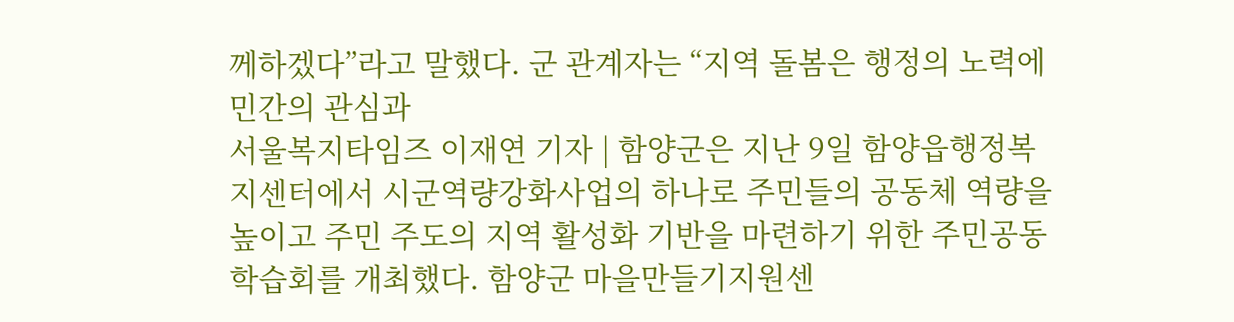께하겠다”라고 말했다. 군 관계자는 “지역 돌봄은 행정의 노력에 민간의 관심과
서울복지타임즈 이재연 기자 | 함양군은 지난 9일 함양읍행정복지센터에서 시군역량강화사업의 하나로 주민들의 공동체 역량을 높이고 주민 주도의 지역 활성화 기반을 마련하기 위한 주민공동학습회를 개최했다. 함양군 마을만들기지원센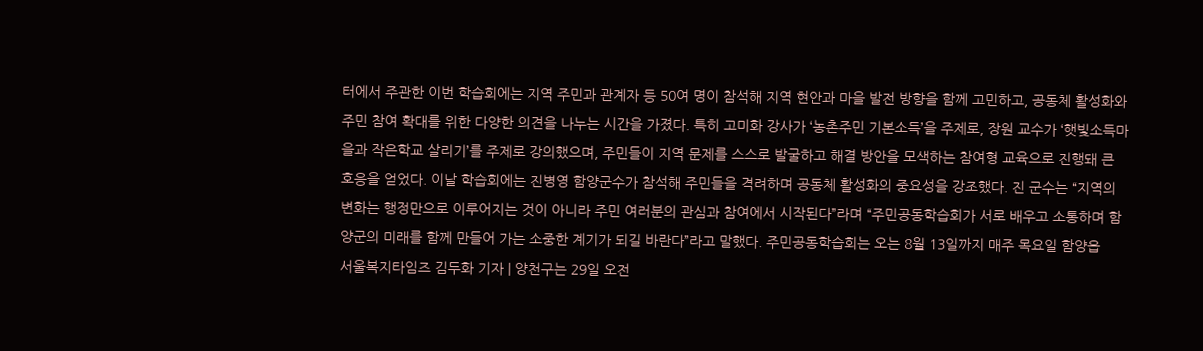터에서 주관한 이번 학습회에는 지역 주민과 관계자 등 50여 명이 참석해 지역 현안과 마을 발전 방향을 함께 고민하고, 공동체 활성화와 주민 참여 확대를 위한 다양한 의견을 나누는 시간을 가졌다. 특히 고미화 강사가 ‘농촌주민 기본소득’을 주제로, 장원 교수가 ‘햇빛소득마을과 작은학교 살리기’를 주제로 강의했으며, 주민들이 지역 문제를 스스로 발굴하고 해결 방안을 모색하는 참여형 교육으로 진행돼 큰 호응을 얻었다. 이날 학습회에는 진병영 함양군수가 참석해 주민들을 격려하며 공동체 활성화의 중요성을 강조했다. 진 군수는 “지역의 변화는 행정만으로 이루어지는 것이 아니라 주민 여러분의 관심과 참여에서 시작된다”라며 “주민공동학습회가 서로 배우고 소통하며 함양군의 미래를 함께 만들어 가는 소중한 계기가 되길 바란다”라고 말했다. 주민공동학습회는 오는 8월 13일까지 매주 목요일 함양읍
서울복지타임즈 김두화 기자 | 양천구는 29일 오전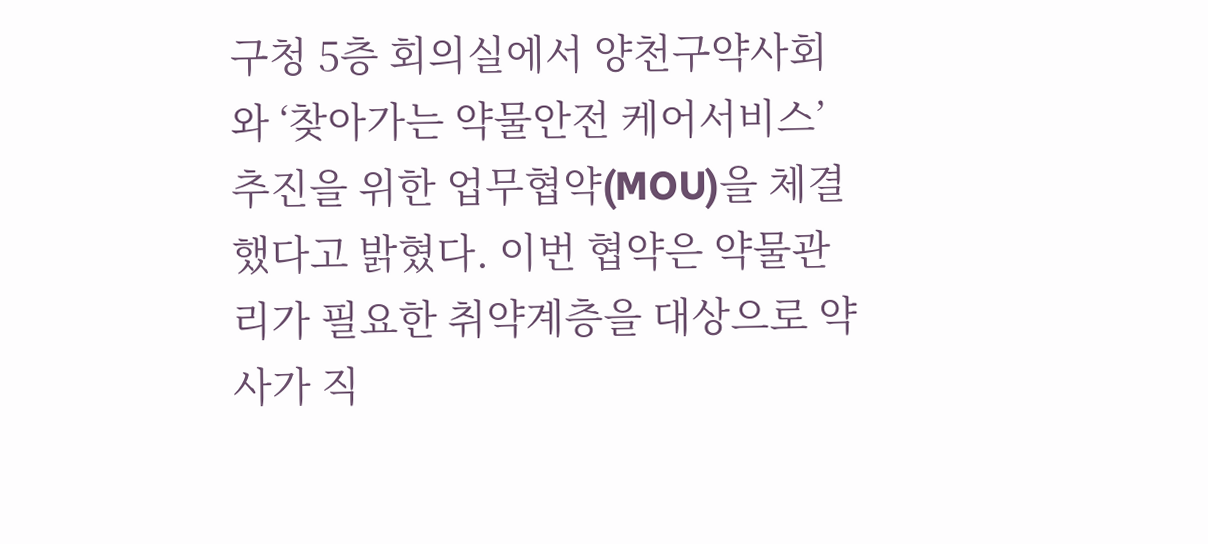구청 5층 회의실에서 양천구약사회와 ‘찾아가는 약물안전 케어서비스’ 추진을 위한 업무협약(MOU)을 체결했다고 밝혔다. 이번 협약은 약물관리가 필요한 취약계층을 대상으로 약사가 직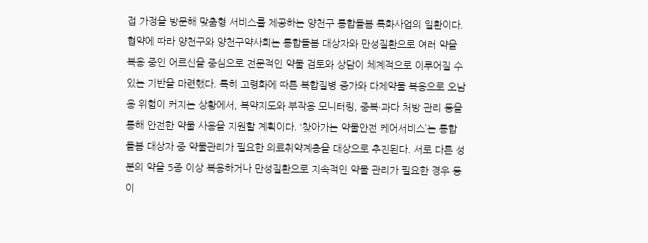접 가정을 방문해 맞춤형 서비스를 제공하는 양천구 통합돌봄 특화사업의 일환이다. 협약에 따라 양천구와 양천구약사회는 통합돌봄 대상자와 만성질환으로 여러 약을 복용 중인 어르신을 중심으로 전문적인 약물 검토와 상담이 체계적으로 이루어질 수 있는 기반을 마련했다. 특히 고령화에 따른 복합질병 증가와 다제약물 복용으로 오남용 위험이 커지는 상황에서, 복약지도와 부작용 모니터링, 중복·과다 처방 관리 등을 통해 안전한 약물 사용을 지원할 계획이다. ‘찾아가는 약물안전 케어서비스’는 통합돌봄 대상자 중 약물관리가 필요한 의료취약계층을 대상으로 추진된다. 서로 다른 성분의 약을 5종 이상 복용하거나 만성질환으로 지속적인 약물 관리가 필요한 경우 등이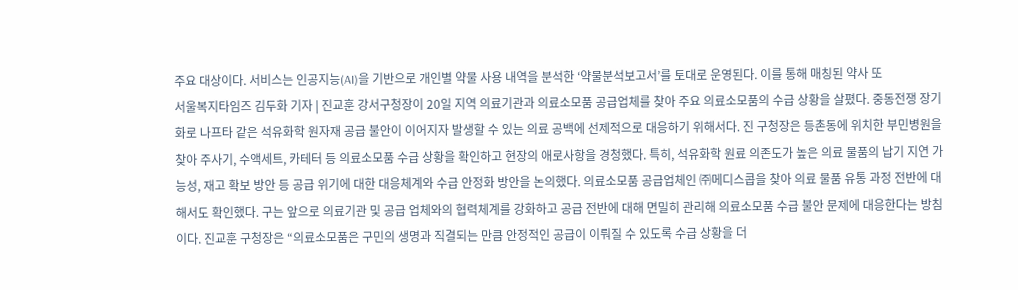주요 대상이다. 서비스는 인공지능(AI)을 기반으로 개인별 약물 사용 내역을 분석한 ‘약물분석보고서’를 토대로 운영된다. 이를 통해 매칭된 약사 또
서울복지타임즈 김두화 기자 | 진교훈 강서구청장이 20일 지역 의료기관과 의료소모품 공급업체를 찾아 주요 의료소모품의 수급 상황을 살폈다. 중동전쟁 장기화로 나프타 같은 석유화학 원자재 공급 불안이 이어지자 발생할 수 있는 의료 공백에 선제적으로 대응하기 위해서다. 진 구청장은 등촌동에 위치한 부민병원을 찾아 주사기, 수액세트, 카테터 등 의료소모품 수급 상황을 확인하고 현장의 애로사항을 경청했다. 특히, 석유화학 원료 의존도가 높은 의료 물품의 납기 지연 가능성, 재고 확보 방안 등 공급 위기에 대한 대응체계와 수급 안정화 방안을 논의했다. 의료소모품 공급업체인 ㈜메디스콥을 찾아 의료 물품 유통 과정 전반에 대해서도 확인했다. 구는 앞으로 의료기관 및 공급 업체와의 협력체계를 강화하고 공급 전반에 대해 면밀히 관리해 의료소모품 수급 불안 문제에 대응한다는 방침이다. 진교훈 구청장은 “의료소모품은 구민의 생명과 직결되는 만큼 안정적인 공급이 이뤄질 수 있도록 수급 상황을 더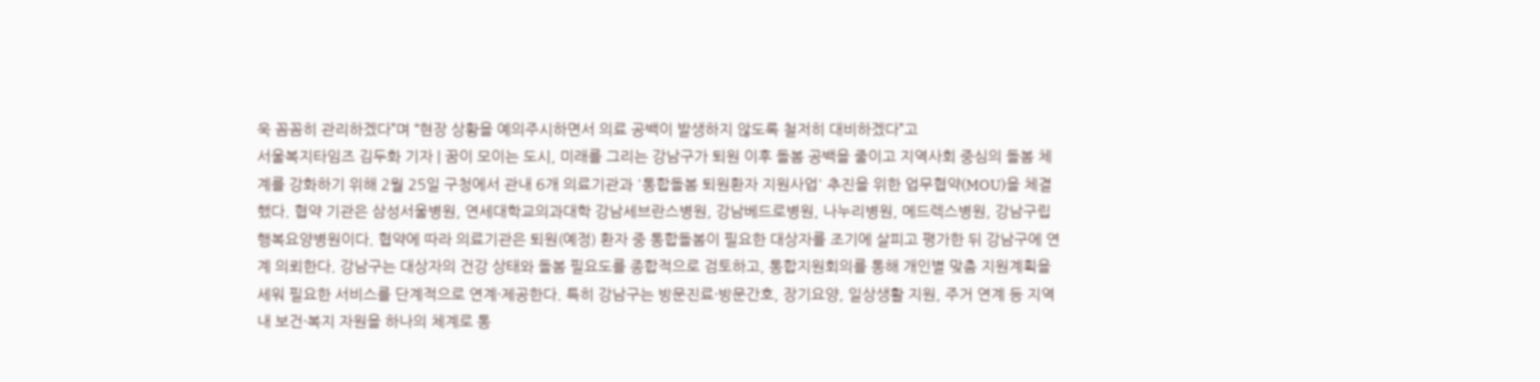욱 꼼꼼히 관리하겠다”며 “현장 상황을 예의주시하면서 의료 공백이 발생하지 않도록 철저히 대비하겠다”고
서울복지타임즈 김두화 기자 | 꿈이 모이는 도시, 미래를 그리는 강남구가 퇴원 이후 돌봄 공백을 줄이고 지역사회 중심의 돌봄 체계를 강화하기 위해 2월 25일 구청에서 관내 6개 의료기관과 '통합돌봄 퇴원환자 지원사업' 추진을 위한 업무협약(MOU)을 체결했다. 협약 기관은 삼성서울병원, 연세대학교의과대학 강남세브란스병원, 강남베드로병원, 나누리병원, 메드렉스병원, 강남구립행복요양병원이다. 협약에 따라 의료기관은 퇴원(예정) 환자 중 통합돌봄이 필요한 대상자를 조기에 살피고 평가한 뒤 강남구에 연계 의뢰한다. 강남구는 대상자의 건강 상태와 돌봄 필요도를 종합적으로 검토하고, 통합지원회의를 통해 개인별 맞춤 지원계획을 세워 필요한 서비스를 단계적으로 연계·제공한다. 특히 강남구는 방문진료·방문간호, 장기요양, 일상생활 지원, 주거 연계 등 지역 내 보건·복지 자원을 하나의 체계로 통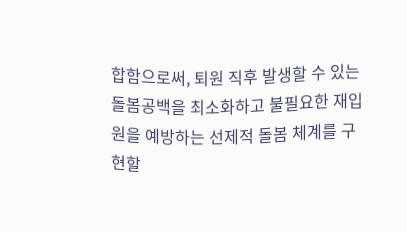합함으로써, 퇴원 직후 발생할 수 있는 돌봄공백을 최소화하고 불필요한 재입원을 예방하는 선제적 돌봄 체계를 구현할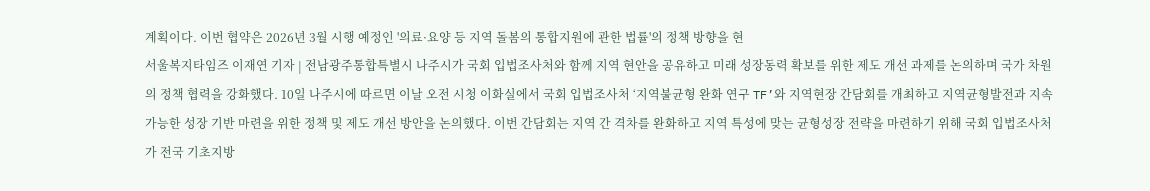계획이다. 이번 협약은 2026년 3월 시행 예정인 '의료·요양 등 지역 돌봄의 통합지원에 관한 법률'의 정책 방향을 현
서울복지타임즈 이재연 기자 | 전남광주통합특별시 나주시가 국회 입법조사처와 함께 지역 현안을 공유하고 미래 성장동력 확보를 위한 제도 개선 과제를 논의하며 국가 차원의 정책 협력을 강화했다. 10일 나주시에 따르면 이날 오전 시청 이화실에서 국회 입법조사처 ‘지역불균형 완화 연구 TF’와 지역현장 간담회를 개최하고 지역균형발전과 지속 가능한 성장 기반 마련을 위한 정책 및 제도 개선 방안을 논의했다. 이번 간담회는 지역 간 격차를 완화하고 지역 특성에 맞는 균형성장 전략을 마련하기 위해 국회 입법조사처가 전국 기초지방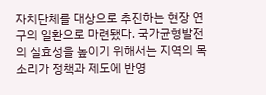자치단체를 대상으로 추진하는 현장 연구의 일환으로 마련됐다. 국가균형발전의 실효성을 높이기 위해서는 지역의 목소리가 정책과 제도에 반영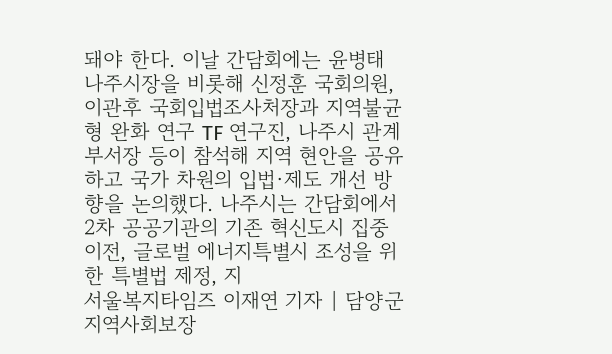돼야 한다. 이날 간담회에는 윤병태 나주시장을 비롯해 신정훈 국회의원, 이관후 국회입법조사처장과 지역불균형 완화 연구 TF 연구진, 나주시 관계 부서장 등이 참석해 지역 현안을 공유하고 국가 차원의 입법·제도 개선 방향을 논의했다. 나주시는 간담회에서 2차 공공기관의 기존 혁신도시 집중 이전, 글로벌 에너지특별시 조성을 위한 특별법 제정, 지
서울복지타임즈 이재연 기자 | 담양군지역사회보장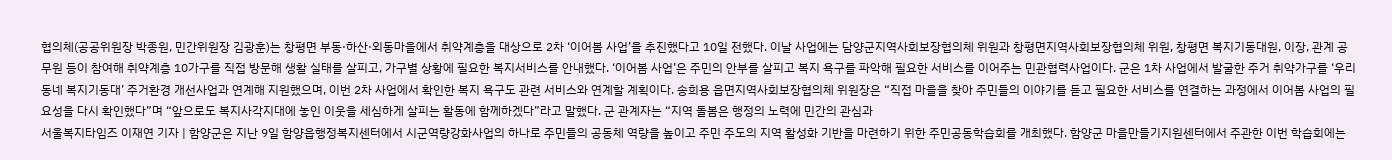협의체(공공위원장 박종원, 민간위원장 김광훈)는 창평면 부동·하산·외동마을에서 취약계층을 대상으로 2차 ‘이어봄 사업’을 추진했다고 10일 전했다. 이날 사업에는 담양군지역사회보장협의체 위원과 창평면지역사회보장협의체 위원, 창평면 복지기동대원, 이장, 관계 공무원 등이 참여해 취약계층 10가구를 직접 방문해 생활 실태를 살피고, 가구별 상황에 필요한 복지서비스를 안내했다. ‘이어봄 사업’은 주민의 안부를 살피고 복지 욕구를 파악해 필요한 서비스를 이어주는 민관협력사업이다. 군은 1차 사업에서 발굴한 주거 취약가구를 ‘우리 동네 복지기동대’ 주거환경 개선사업과 연계해 지원했으며, 이번 2차 사업에서 확인한 복지 욕구도 관련 서비스와 연계할 계획이다. 송희용 읍면지역사회보장협의체 위원장은 “직접 마을을 찾아 주민들의 이야기를 듣고 필요한 서비스를 연결하는 과정에서 이어봄 사업의 필요성을 다시 확인했다”며 “앞으로도 복지사각지대에 놓인 이웃을 세심하게 살피는 활동에 함께하겠다”라고 말했다. 군 관계자는 “지역 돌봄은 행정의 노력에 민간의 관심과
서울복지타임즈 이재연 기자 | 함양군은 지난 9일 함양읍행정복지센터에서 시군역량강화사업의 하나로 주민들의 공동체 역량을 높이고 주민 주도의 지역 활성화 기반을 마련하기 위한 주민공동학습회를 개최했다. 함양군 마을만들기지원센터에서 주관한 이번 학습회에는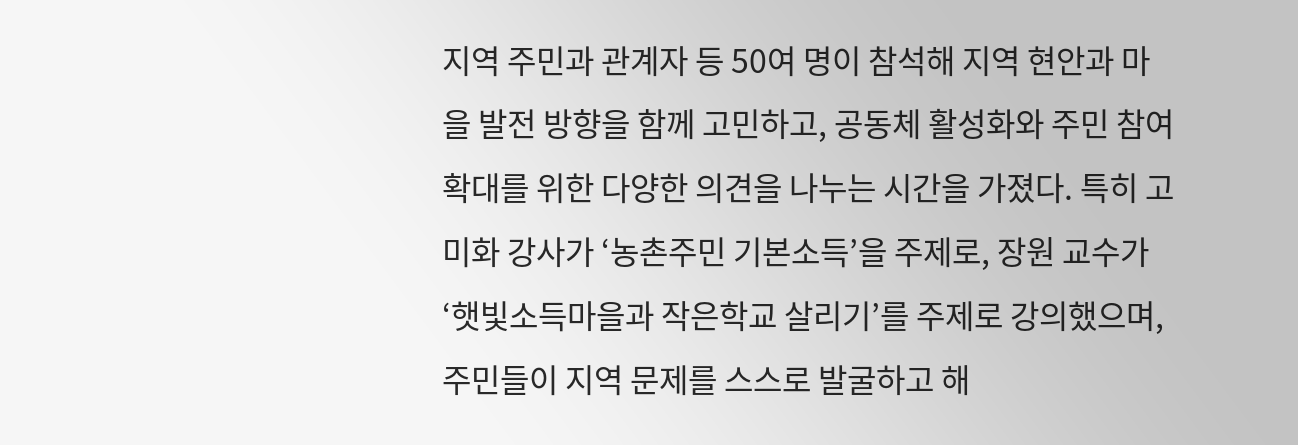지역 주민과 관계자 등 50여 명이 참석해 지역 현안과 마을 발전 방향을 함께 고민하고, 공동체 활성화와 주민 참여 확대를 위한 다양한 의견을 나누는 시간을 가졌다. 특히 고미화 강사가 ‘농촌주민 기본소득’을 주제로, 장원 교수가 ‘햇빛소득마을과 작은학교 살리기’를 주제로 강의했으며, 주민들이 지역 문제를 스스로 발굴하고 해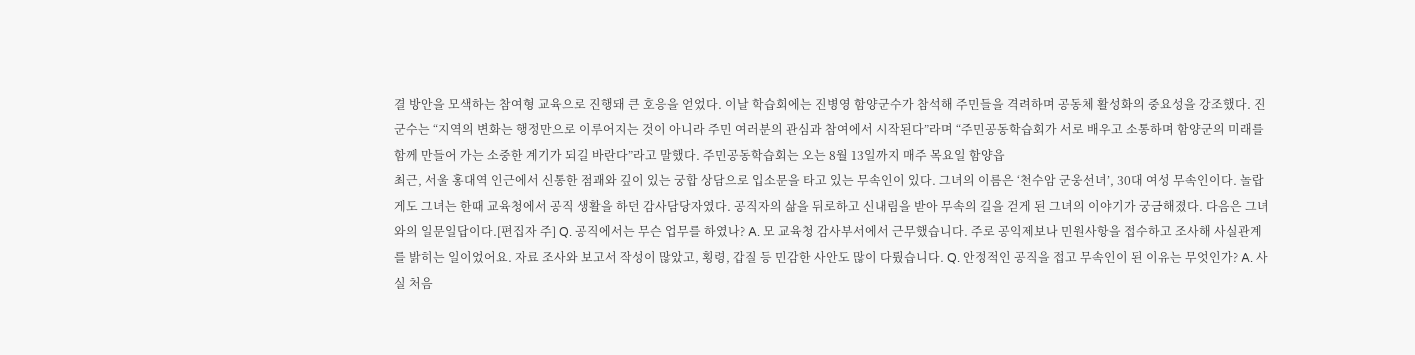결 방안을 모색하는 참여형 교육으로 진행돼 큰 호응을 얻었다. 이날 학습회에는 진병영 함양군수가 참석해 주민들을 격려하며 공동체 활성화의 중요성을 강조했다. 진 군수는 “지역의 변화는 행정만으로 이루어지는 것이 아니라 주민 여러분의 관심과 참여에서 시작된다”라며 “주민공동학습회가 서로 배우고 소통하며 함양군의 미래를 함께 만들어 가는 소중한 계기가 되길 바란다”라고 말했다. 주민공동학습회는 오는 8월 13일까지 매주 목요일 함양읍
최근, 서울 홍대역 인근에서 신통한 점괘와 깊이 있는 궁합 상담으로 입소문을 타고 있는 무속인이 있다. 그녀의 이름은 ‘천수암 군웅선녀’, 30대 여성 무속인이다. 놀랍게도 그녀는 한때 교육청에서 공직 생활을 하던 감사담당자였다. 공직자의 삶을 뒤로하고 신내림을 받아 무속의 길을 걷게 된 그녀의 이야기가 궁금해졌다. 다음은 그녀와의 일문일답이다.[편집자 주] Q. 공직에서는 무슨 업무를 하였나? A. 모 교육청 감사부서에서 근무했습니다. 주로 공익제보나 민원사항을 접수하고 조사해 사실관계를 밝히는 일이었어요. 자료 조사와 보고서 작성이 많았고, 횡령, 갑질 등 민감한 사안도 많이 다뤘습니다. Q. 안정적인 공직을 접고 무속인이 된 이유는 무엇인가? A. 사실 처음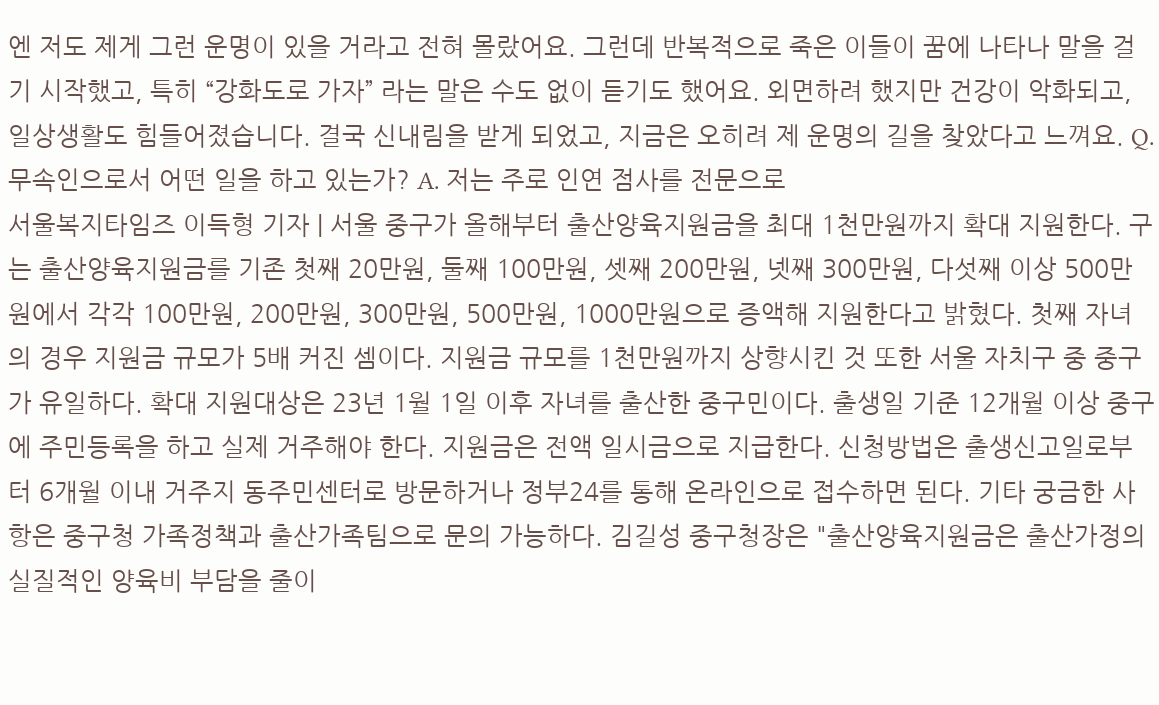엔 저도 제게 그런 운명이 있을 거라고 전혀 몰랐어요. 그런데 반복적으로 죽은 이들이 꿈에 나타나 말을 걸기 시작했고, 특히 “강화도로 가자” 라는 말은 수도 없이 듣기도 했어요. 외면하려 했지만 건강이 악화되고, 일상생활도 힘들어졌습니다. 결국 신내림을 받게 되었고, 지금은 오히려 제 운명의 길을 찾았다고 느껴요. Q. 무속인으로서 어떤 일을 하고 있는가? A. 저는 주로 인연 점사를 전문으로
서울복지타임즈 이득형 기자 | 서울 중구가 올해부터 출산양육지원금을 최대 1천만원까지 확대 지원한다. 구는 출산양육지원금를 기존 첫째 20만원, 둘째 100만원, 셋째 200만원, 넷째 300만원, 다섯째 이상 500만원에서 각각 100만원, 200만원, 300만원, 500만원, 1000만원으로 증액해 지원한다고 밝혔다. 첫째 자녀의 경우 지원금 규모가 5배 커진 셈이다. 지원금 규모를 1천만원까지 상향시킨 것 또한 서울 자치구 중 중구가 유일하다. 확대 지원대상은 23년 1월 1일 이후 자녀를 출산한 중구민이다. 출생일 기준 12개월 이상 중구에 주민등록을 하고 실제 거주해야 한다. 지원금은 전액 일시금으로 지급한다. 신청방법은 출생신고일로부터 6개월 이내 거주지 동주민센터로 방문하거나 정부24를 통해 온라인으로 접수하면 된다. 기타 궁금한 사항은 중구청 가족정책과 출산가족팀으로 문의 가능하다. 김길성 중구청장은 "출산양육지원금은 출산가정의 실질적인 양육비 부담을 줄이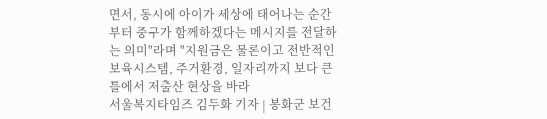면서, 동시에 아이가 세상에 태어나는 순간부터 중구가 함께하겠다는 메시지를 전달하는 의미"라며 "지원금은 물론이고 전반적인 보육시스템, 주거환경, 일자리까지 보다 큰 틀에서 저출산 현상을 바라
서울복지타임즈 김두화 기자 | 봉화군 보건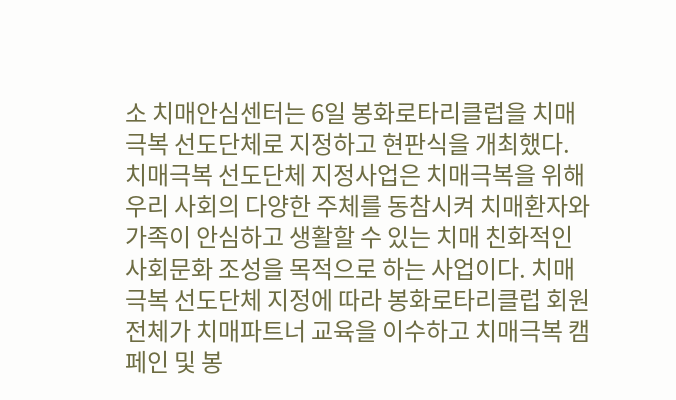소 치매안심센터는 6일 봉화로타리클럽을 치매극복 선도단체로 지정하고 현판식을 개최했다. 치매극복 선도단체 지정사업은 치매극복을 위해 우리 사회의 다양한 주체를 동참시켜 치매환자와 가족이 안심하고 생활할 수 있는 치매 친화적인 사회문화 조성을 목적으로 하는 사업이다. 치매극복 선도단체 지정에 따라 봉화로타리클럽 회원 전체가 치매파트너 교육을 이수하고 치매극복 캠페인 및 봉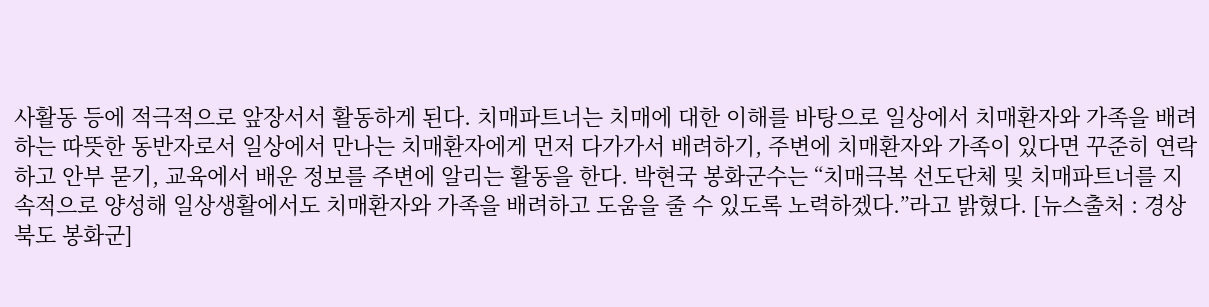사활동 등에 적극적으로 앞장서서 활동하게 된다. 치매파트너는 치매에 대한 이해를 바탕으로 일상에서 치매환자와 가족을 배려하는 따뜻한 동반자로서 일상에서 만나는 치매환자에게 먼저 다가가서 배려하기, 주변에 치매환자와 가족이 있다면 꾸준히 연락하고 안부 묻기, 교육에서 배운 정보를 주변에 알리는 활동을 한다. 박현국 봉화군수는 “치매극복 선도단체 및 치매파트너를 지속적으로 양성해 일상생활에서도 치매환자와 가족을 배려하고 도움을 줄 수 있도록 노력하겠다.”라고 밝혔다. [뉴스출처 : 경상북도 봉화군]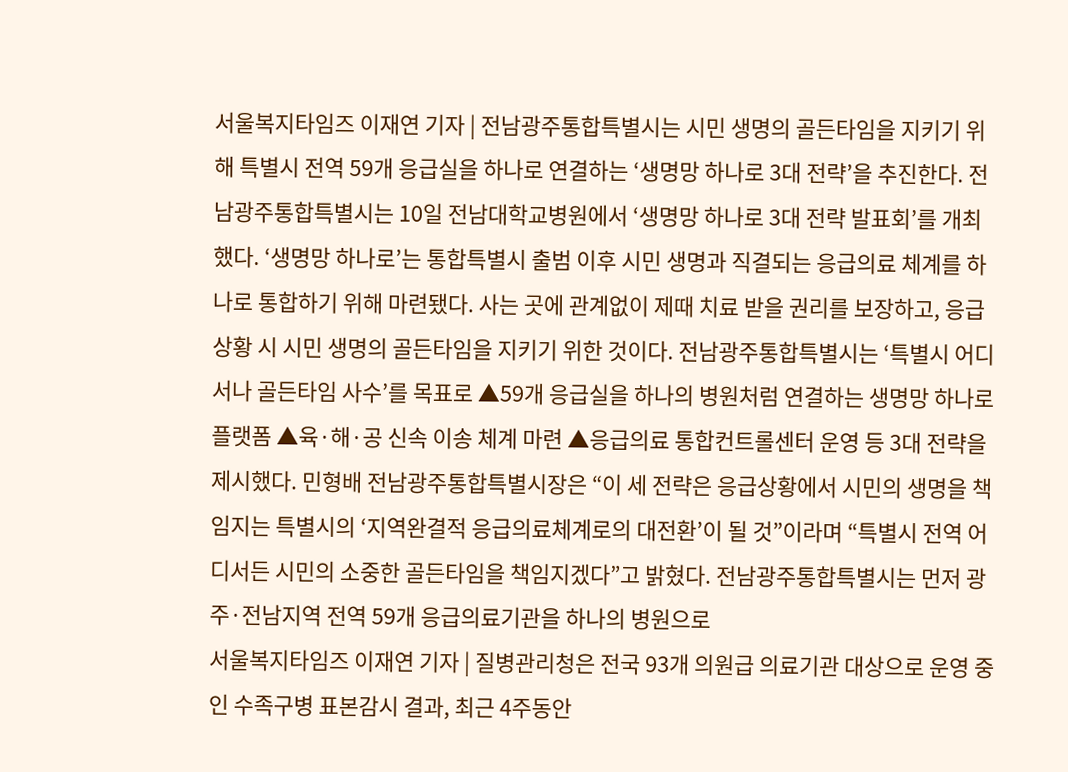서울복지타임즈 이재연 기자 | 전남광주통합특별시는 시민 생명의 골든타임을 지키기 위해 특별시 전역 59개 응급실을 하나로 연결하는 ‘생명망 하나로 3대 전략’을 추진한다. 전남광주통합특별시는 10일 전남대학교병원에서 ‘생명망 하나로 3대 전략 발표회’를 개최했다. ‘생명망 하나로’는 통합특별시 출범 이후 시민 생명과 직결되는 응급의료 체계를 하나로 통합하기 위해 마련됐다. 사는 곳에 관계없이 제때 치료 받을 권리를 보장하고, 응급상황 시 시민 생명의 골든타임을 지키기 위한 것이다. 전남광주통합특별시는 ‘특별시 어디서나 골든타임 사수’를 목표로 ▲59개 응급실을 하나의 병원처럼 연결하는 생명망 하나로 플랫폼 ▲육·해·공 신속 이송 체계 마련 ▲응급의료 통합컨트롤센터 운영 등 3대 전략을 제시했다. 민형배 전남광주통합특별시장은 “이 세 전략은 응급상황에서 시민의 생명을 책임지는 특별시의 ‘지역완결적 응급의료체계로의 대전환’이 될 것”이라며 “특별시 전역 어디서든 시민의 소중한 골든타임을 책임지겠다”고 밝혔다. 전남광주통합특별시는 먼저 광주·전남지역 전역 59개 응급의료기관을 하나의 병원으로
서울복지타임즈 이재연 기자 | 질병관리청은 전국 93개 의원급 의료기관 대상으로 운영 중인 수족구병 표본감시 결과, 최근 4주동안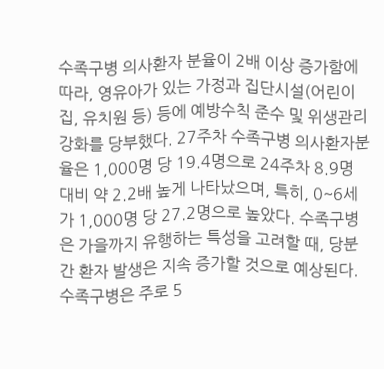수족구병 의사환자 분율이 2배 이상 증가함에 따라, 영유아가 있는 가정과 집단시설(어린이집, 유치원 등) 등에 예방수칙 준수 및 위생관리 강화를 당부했다. 27주차 수족구병 의사환자분율은 1,000명 당 19.4명으로 24주차 8.9명 대비 약 2.2배 높게 나타났으며, 특히, 0~6세가 1,000명 당 27.2명으로 높았다. 수족구병은 가을까지 유행하는 특성을 고려할 때, 당분간 환자 발생은 지속 증가할 것으로 예상된다. 수족구병은 주로 5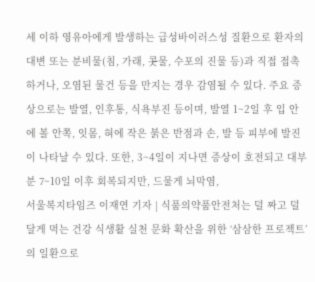세 이하 영유아에게 발생하는 급성바이러스성 질환으로 환자의 대변 또는 분비물(침, 가래, 콧물, 수포의 진물 등)과 직접 접촉하거나, 오염된 물건 등을 만지는 경우 감염될 수 있다. 주요 증상으로는 발열, 인후통, 식욕부진 등이며, 발열 1~2일 후 입 안에 볼 안쪽, 잇몸, 혀에 작은 붉은 반점과 손, 발 등 피부에 발진이 나타날 수 있다. 또한, 3~4일이 지나면 증상이 호전되고 대부분 7~10일 이후 회복되지만, 드물게 뇌막염,
서울복지타임즈 이재연 기자 | 식품의약품안전처는 덜 짜고 덜 달게 먹는 건강 식생활 실천 문화 확산을 위한 ‘삼삼한 프로젝트’의 일환으로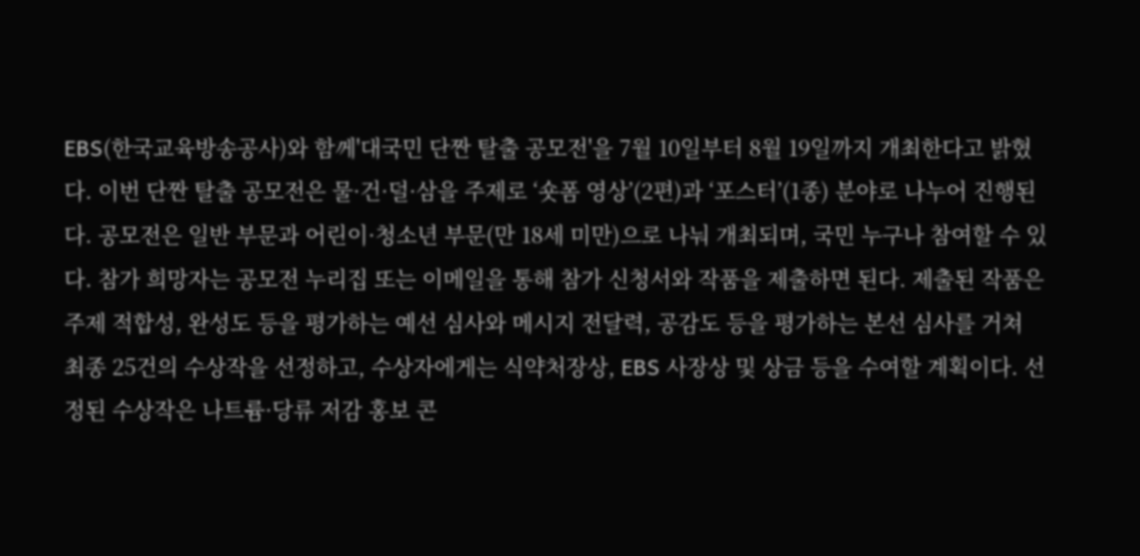EBS(한국교육방송공사)와 함께'대국민 단짠 탈출 공모전'을 7월 10일부터 8월 19일까지 개최한다고 밝혔다. 이번 단짠 탈출 공모전은 물·건·덜·삼을 주제로 ‘숏폼 영상’(2편)과 ‘포스터’(1종) 분야로 나누어 진행된다. 공모전은 일반 부문과 어린이·청소년 부문(만 18세 미만)으로 나눠 개최되며, 국민 누구나 참여할 수 있다. 참가 희망자는 공모전 누리집 또는 이메일을 통해 참가 신청서와 작품을 제출하면 된다. 제출된 작품은 주제 적합성, 완성도 등을 평가하는 예선 심사와 메시지 전달력, 공감도 등을 평가하는 본선 심사를 거쳐 최종 25건의 수상작을 선정하고, 수상자에게는 식약처장상, EBS 사장상 및 상금 등을 수여할 계획이다. 선정된 수상작은 나트륨·당류 저감 홍보 콘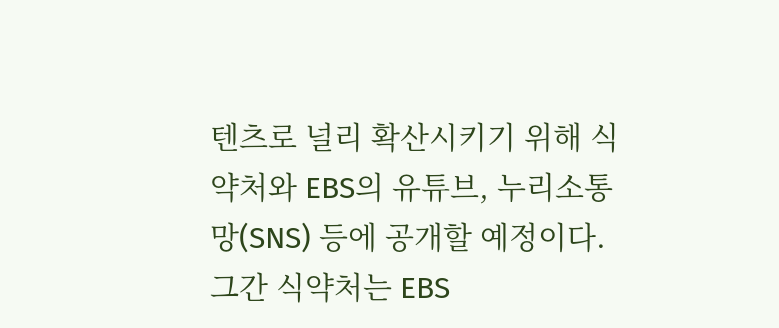텐츠로 널리 확산시키기 위해 식약처와 EBS의 유튜브, 누리소통망(SNS) 등에 공개할 예정이다. 그간 식약처는 EBS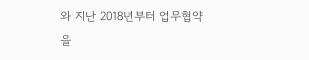와 지난 2018년부터 업무협약을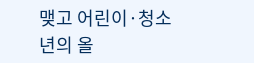맺고 어린이·청소년의 올